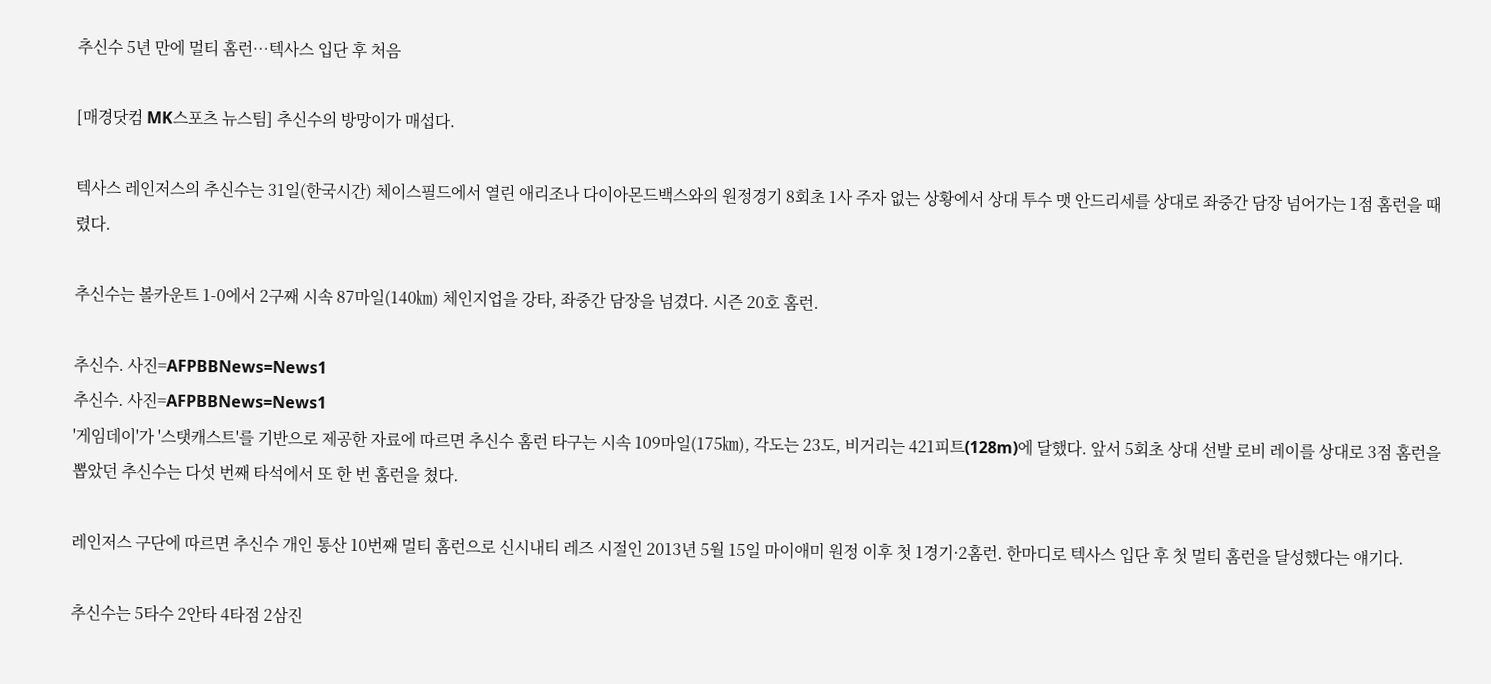추신수 5년 만에 멀티 홈런…텍사스 입단 후 처음

[매경닷컴 MK스포츠 뉴스팀] 추신수의 방망이가 매섭다.

텍사스 레인저스의 추신수는 31일(한국시간) 체이스필드에서 열린 애리조나 다이아몬드백스와의 원정경기 8회초 1사 주자 없는 상황에서 상대 투수 맷 안드리세를 상대로 좌중간 담장 넘어가는 1점 홈런을 때렸다.

추신수는 볼카운트 1-0에서 2구째 시속 87마일(140㎞) 체인지업을 강타, 좌중간 담장을 넘겼다. 시즌 20호 홈런.

추신수. 사진=AFPBBNews=News1
추신수. 사진=AFPBBNews=News1
'게임데이'가 '스탯캐스트'를 기반으로 제공한 자료에 따르면 추신수 홈런 타구는 시속 109마일(175㎞), 각도는 23도, 비거리는 421피트(128m)에 달했다. 앞서 5회초 상대 선발 로비 레이를 상대로 3점 홈런을 뽑았던 추신수는 다섯 번째 타석에서 또 한 번 홈런을 쳤다.

레인저스 구단에 따르면 추신수 개인 통산 10번째 멀티 홈런으로 신시내티 레즈 시절인 2013년 5월 15일 마이애미 원정 이후 첫 1경기·2홈런. 한마디로 텍사스 입단 후 첫 멀티 홈런을 달성했다는 얘기다.

추신수는 5타수 2안타 4타점 2삼진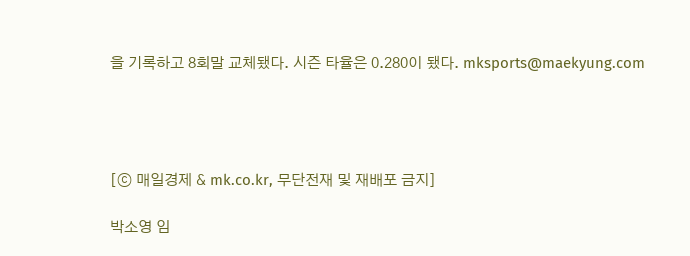을 기록하고 8회말 교체됐다. 시즌 타율은 0.280이 됐다. mksports@maekyung.com




[ⓒ 매일경제 & mk.co.kr, 무단전재 및 재배포 금지]

박소영 임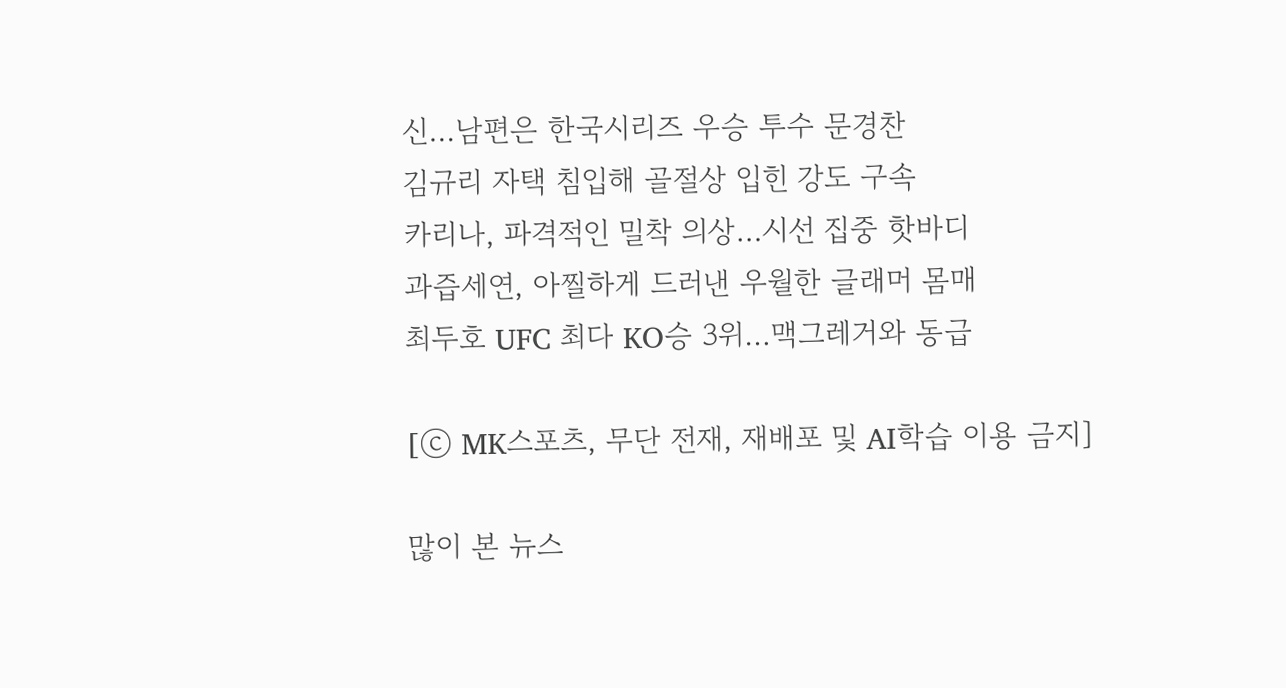신…남편은 한국시리즈 우승 투수 문경찬
김규리 자택 침입해 골절상 입힌 강도 구속
카리나, 파격적인 밀착 의상…시선 집중 핫바디
과즙세연, 아찔하게 드러낸 우월한 글래머 몸매
최두호 UFC 최다 KO승 3위…맥그레거와 동급

[ⓒ MK스포츠, 무단 전재, 재배포 및 AI학습 이용 금지]

많이 본 뉴스